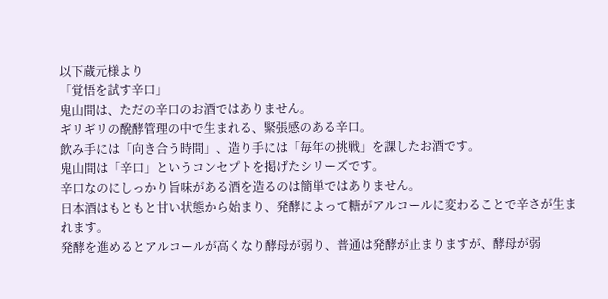以下蔵元様より
「覚悟を試す辛口」
鬼山間は、ただの辛口のお酒ではありません。
ギリギリの醗酵管理の中で生まれる、緊張感のある辛口。
飲み手には「向き合う時間」、造り手には「毎年の挑戦」を課したお酒です。
鬼山間は「辛口」というコンセプトを掲げたシリーズです。
辛口なのにしっかり旨味がある酒を造るのは簡単ではありません。
日本酒はもともと甘い状態から始まり、発酵によって糖がアルコールに変わることで辛さが生まれます。
発酵を進めるとアルコールが高くなり酵母が弱り、普通は発酵が止まりますが、酵母が弱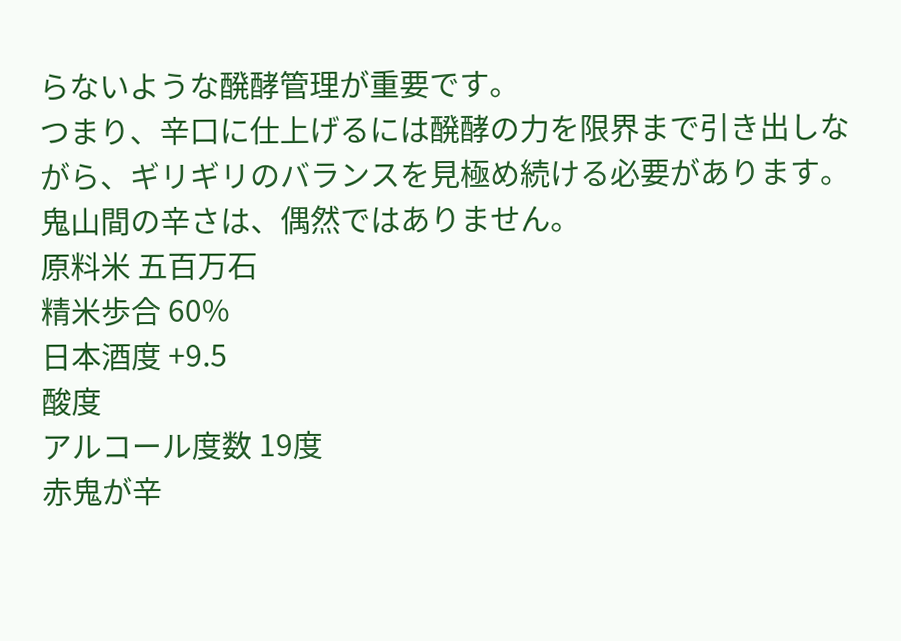らないような醗酵管理が重要です。
つまり、辛口に仕上げるには醗酵の力を限界まで引き出しながら、ギリギリのバランスを見極め続ける必要があります。
鬼山間の辛さは、偶然ではありません。
原料米 五百万石
精米歩合 60%
日本酒度 +9.5
酸度
アルコール度数 19度
赤鬼が辛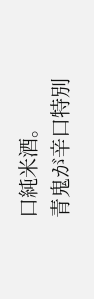口純米酒。
青鬼が辛口特別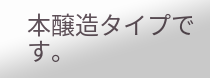本醸造タイプです。